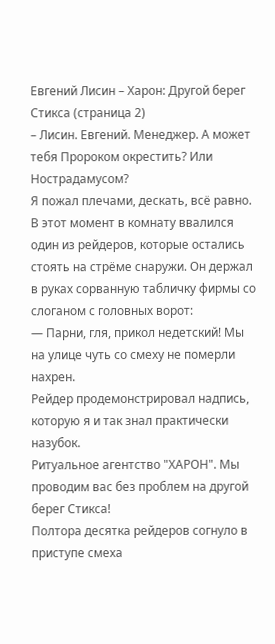Евгений Лисин – Харон: Другой берег Стикса (страница 2)
– Лисин. Евгений. Менеджер. А может тебя Пророком окрестить? Или Нострадамусом?
Я пожал плечами, дескать, всё равно. В этот момент в комнату ввалился один из рейдеров, которые остались стоять на стрёме снаружи. Он держал в руках сорванную табличку фирмы со слоганом с головных ворот:
— Парни, гля, прикол недетский! Мы на улице чуть со смеху не померли нахрен.
Рейдер продемонстрировал надпись, которую я и так знал практически назубок.
Ритуальное агентство "ХАРОН". Мы проводим вас без проблем на другой берег Стикса!
Полтора десятка рейдеров согнуло в приступе смеха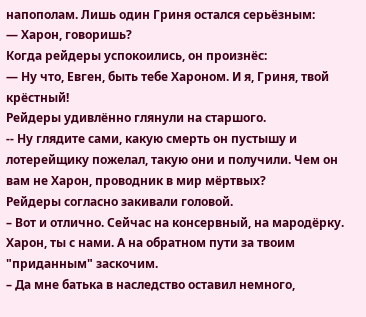напополам. Лишь один Гриня остался серьёзным:
— Харон, говоришь?
Когда рейдеры успокоились, он произнёс:
— Ну что, Евген, быть тебе Хароном. И я, Гриня, твой крёстный!
Рейдеры удивлённо глянули на старшого.
-- Ну глядите сами, какую смерть он пустышу и лотерейщику пожелал, такую они и получили. Чем он вам не Харон, проводник в мир мёртвых?
Рейдеры согласно закивали головой.
– Вот и отлично. Сейчас на консервный, на мародёрку. Харон, ты с нами. А на обратном пути за твоим "приданным" заскочим.
– Да мне батька в наследство оставил немного,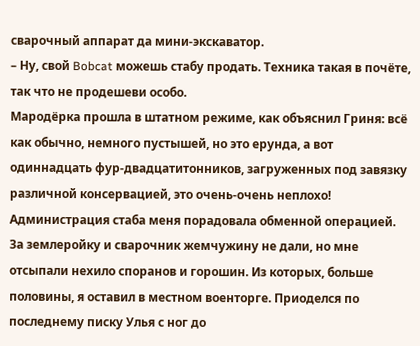сварочный аппарат да мини-экскаватор.
– Ну, свой Bobcat можешь стабу продать. Техника такая в почёте, так что не продешеви особо.
Мародёрка прошла в штатном режиме, как объяснил Гриня: всё как обычно, немного пустышей, но это ерунда, а вот одиннадцать фур-двадцатитонников, загруженных под завязку различной консервацией, это очень-очень неплохо!
Администрация стаба меня порадовала обменной операцией. За землеройку и сварочник жемчужину не дали, но мне отсыпали нехило споранов и горошин. Из которых, больше половины, я оставил в местном военторге. Приоделся по последнему писку Улья с ног до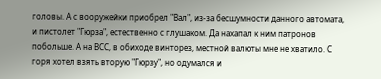головы. А с вооружейки приобрел "Вал", из-за бесшумности данного автомата, и пистолет "Гюрза", естественно с глушаком. Да нахапал к ним патронов побольше. А на ВСС, в обиходе винторез, местной валюты мне не хватило. С горя хотел взять вторую "Гюрзу", но одумался и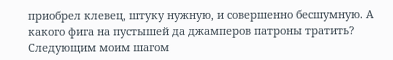приобрел клевец, штуку нужную, и совершенно бесшумную. А какого фига на пустышей да джамперов патроны тратить?
Следующим моим шагом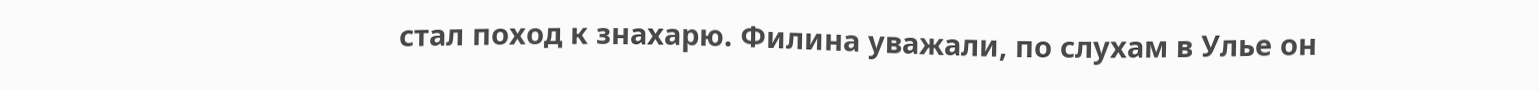стал поход к знахарю. Филина уважали, по слухам в Улье он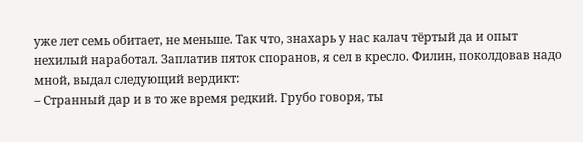уже лет семь обитает, не меньше. Так что, знахарь у нас калач тёртый да и опыт нехилый наработал. Заплатив пяток споранов, я сел в кресло. Филин, поколдовав надо мной, выдал следующий вердикт:
– Странный дар и в то же время редкий. Грубо говоря, ты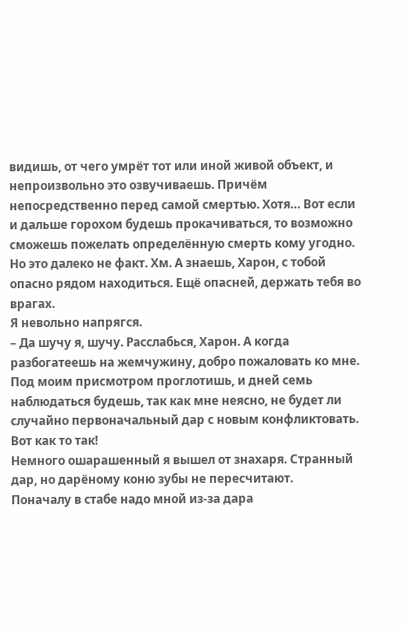видишь, от чего умрёт тот или иной живой объект, и непроизвольно это озвучиваешь. Причём непосредственно перед самой смертью. Хотя… Вот если и дальше горохом будешь прокачиваться, то возможно сможешь пожелать определённую смерть кому угодно. Но это далеко не факт. Хм. А знаешь, Харон, с тобой опасно рядом находиться. Ещё опасней, держать тебя во врагах.
Я невольно напрягся.
– Да шучу я, шучу. Расслабься, Харон. А когда разбогатеешь на жемчужину, добро пожаловать ко мне. Под моим присмотром проглотишь, и дней семь наблюдаться будешь, так как мне неясно, не будет ли случайно первоначальный дар с новым конфликтовать. Вот как то так!
Немного ошарашенный я вышел от знахаря. Странный дар, но дарёному коню зубы не пересчитают.
Поначалу в стабе надо мной из-за дара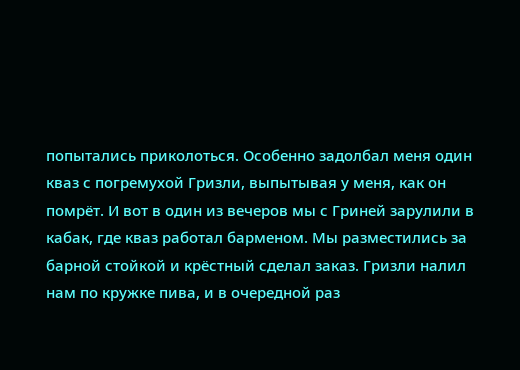попытались приколоться. Особенно задолбал меня один кваз с погремухой Гризли, выпытывая у меня, как он помрёт. И вот в один из вечеров мы с Гриней зарулили в кабак, где кваз работал барменом. Мы разместились за барной стойкой и крёстный сделал заказ. Гризли налил нам по кружке пива, и в очередной раз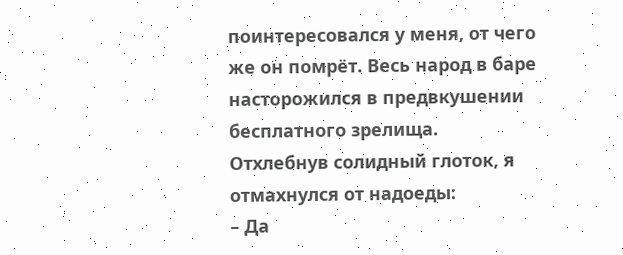поинтересовался у меня, от чего же он помрёт. Весь народ в баре насторожился в предвкушении бесплатного зрелища. Отхлебнув солидный глоток, я отмахнулся от надоеды:
– Да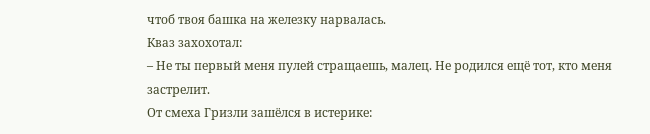чтоб твоя башка на железку нарвалась.
Кваз захохотал:
– Не ты первый меня пулей стращаешь, малец. Не родился ещё тот, кто меня застрелит.
От смеха Гризли зашёлся в истерике: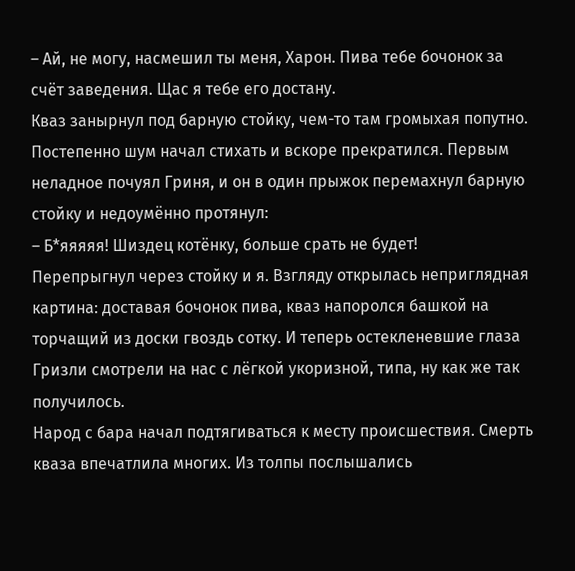– Ай, не могу, насмешил ты меня, Харон. Пива тебе бочонок за счёт заведения. Щас я тебе его достану.
Кваз занырнул под барную стойку, чем-то там громыхая попутно. Постепенно шум начал стихать и вскоре прекратился. Первым неладное почуял Гриня, и он в один прыжок перемахнул барную стойку и недоумённо протянул:
– Б*яяяяя! Шиздец котёнку, больше срать не будет!
Перепрыгнул через стойку и я. Взгляду открылась неприглядная картина: доставая бочонок пива, кваз напоролся башкой на торчащий из доски гвоздь сотку. И теперь остекленевшие глаза Гризли смотрели на нас с лёгкой укоризной, типа, ну как же так получилось.
Народ с бара начал подтягиваться к месту происшествия. Смерть кваза впечатлила многих. Из толпы послышались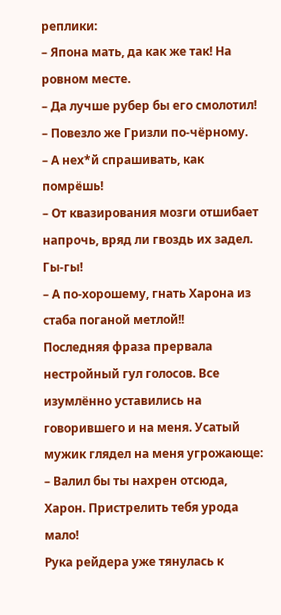реплики:
– Япона мать, да как же так! На ровном месте.
– Да лучше рубер бы его смолотил!
– Повезло же Гризли по-чёрному.
– А нех*й спрашивать, как помрёшь!
– От квазирования мозги отшибает напрочь, вряд ли гвоздь их задел. Гы-гы!
– А по-хорошему, гнать Харона из стаба поганой метлой!!
Последняя фраза прервала нестройный гул голосов. Все изумлённо уставились на говорившего и на меня. Усатый мужик глядел на меня угрожающе:
– Валил бы ты нахрен отсюда, Харон. Пристрелить тебя урода мало!
Рука рейдера уже тянулась к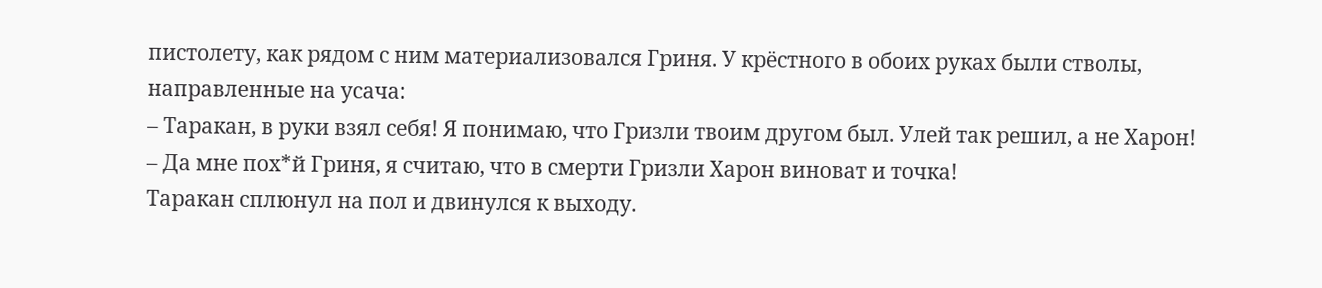пистолету, как рядом с ним материализовался Гриня. У крёстного в обоих руках были стволы, направленные на усача:
– Таракан, в руки взял себя! Я понимаю, что Гризли твоим другом был. Улей так решил, а не Харон!
– Да мне пох*й Гриня, я считаю, что в смерти Гризли Харон виноват и точка!
Таракан сплюнул на пол и двинулся к выходу.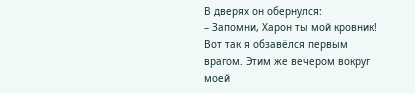В дверях он обернулся:
– Запомни, Харон ты мой кровник!
Вот так я обзавёлся первым врагом. Этим же вечером вокруг моей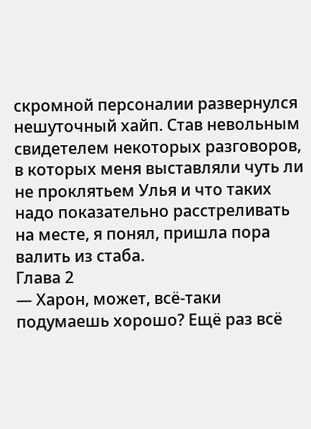скромной персоналии развернулся нешуточный хайп. Став невольным свидетелем некоторых разговоров, в которых меня выставляли чуть ли не проклятьем Улья и что таких надо показательно расстреливать на месте, я понял, пришла пора валить из стаба.
Глава 2
— Харон, может, всё-таки подумаешь хорошо? Ещё раз всё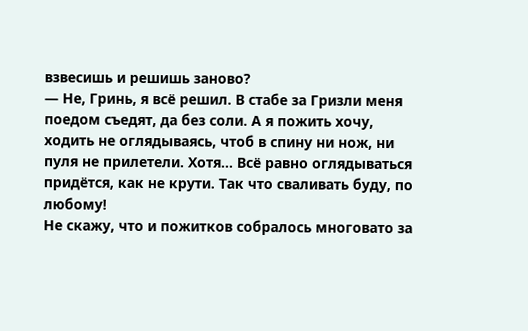взвесишь и решишь заново?
— Не, Гринь, я всё решил. В стабе за Гризли меня поедом съедят, да без соли. А я пожить хочу, ходить не оглядываясь, чтоб в спину ни нож, ни пуля не прилетели. Хотя… Всё равно оглядываться придётся, как не крути. Так что сваливать буду, по любому!
Не скажу, что и пожитков собралось многовато за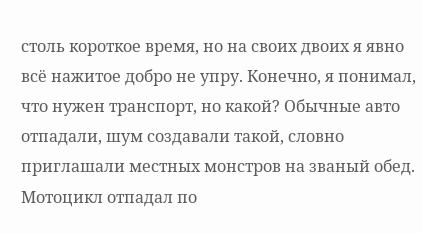столь короткое время, но на своих двоих я явно всё нажитое добро не упру. Конечно, я понимал, что нужен транспорт, но какой? Обычные авто отпадали, шум создавали такой, словно приглашали местных монстров на званый обед. Мотоцикл отпадал по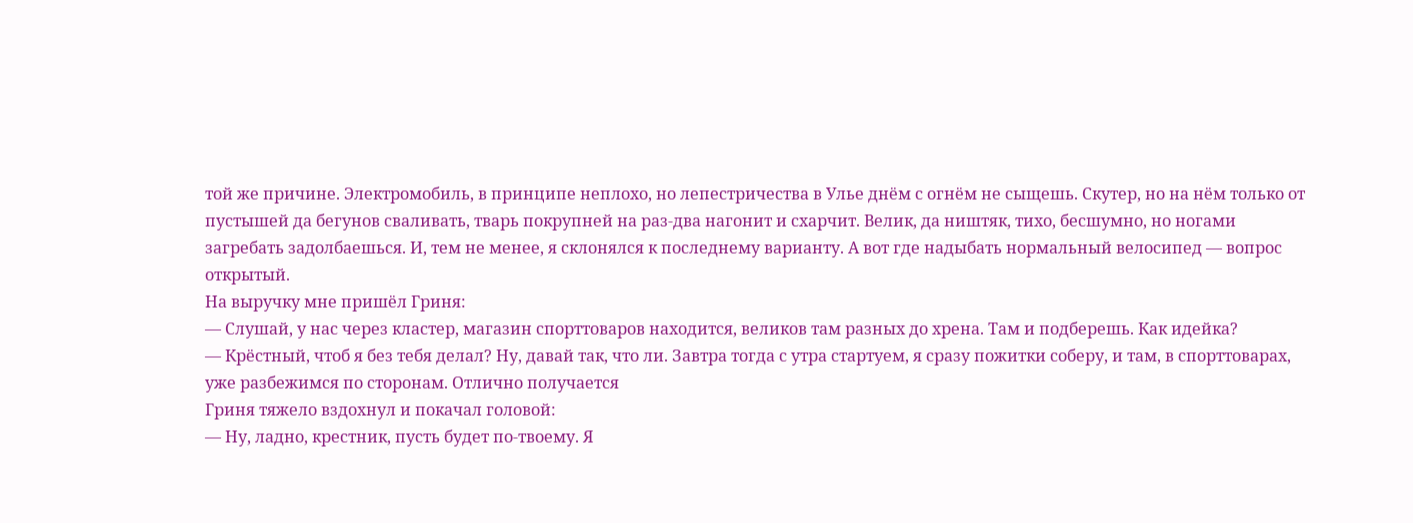той же причине. Электромобиль, в принципе неплохо, но лепестричества в Улье днём с огнём не сыщешь. Скутер, но на нём только от пустышей да бегунов сваливать, тварь покрупней на раз-два нагонит и схарчит. Велик, да ништяк, тихо, бесшумно, но ногами загребать задолбаешься. И, тем не менее, я склонялся к последнему варианту. А вот где надыбать нормальный велосипед — вопрос открытый.
На выручку мне пришёл Гриня:
— Слушай, у нас через кластер, магазин спорттоваров находится, великов там разных до хрена. Там и подберешь. Как идейка?
— Крёстный, чтоб я без тебя делал? Ну, давай так, что ли. Завтра тогда с утра стартуем, я сразу пожитки соберу, и там, в спорттоварах, уже разбежимся по сторонам. Отлично получается
Гриня тяжело вздохнул и покачал головой:
— Ну, ладно, крестник, пусть будет по-твоему. Я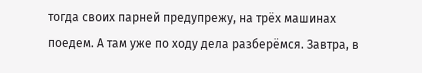тогда своих парней предупрежу, на трёх машинах поедем. А там уже по ходу дела разберёмся. Завтра, в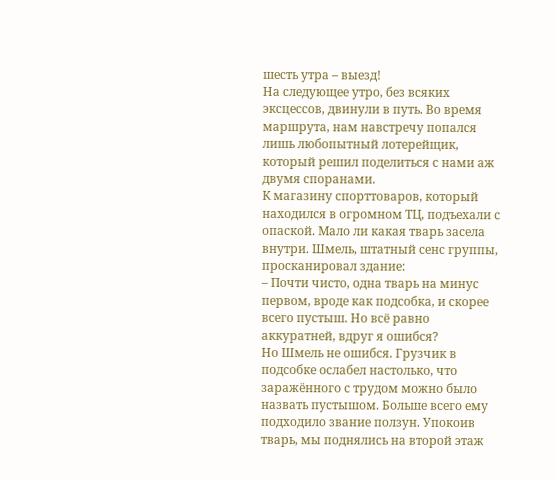шесть утра – выезд!
На следующее утро, без всяких эксцессов, двинули в путь. Во время маршрута, нам навстречу попался лишь любопытный лотерейщик, который решил поделиться с нами аж двумя споранами.
К магазину спорттоваров, который находился в огромном ТЦ, подъехали с опаской. Мало ли какая тварь засела внутри. Шмель, штатный сенс группы, просканировал здание:
– Почти чисто, одна тварь на минус первом, вроде как подсобка, и скорее всего пустыш. Но всё равно аккуратней, вдруг я ошибся?
Но Шмель не ошибся. Грузчик в подсобке ослабел настолько, что заражённого с трудом можно было назвать пустышом. Больше всего ему подходило звание ползун. Упокоив тварь, мы поднялись на второй этаж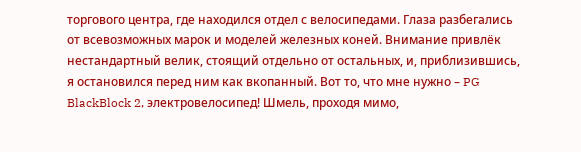торгового центра, где находился отдел с велосипедами. Глаза разбегались от всевозможных марок и моделей железных коней. Внимание привлёк нестандартный велик, стоящий отдельно от остальных, и, приблизившись, я остановился перед ним как вкопанный. Вот то, что мне нужно – PG BlackBlock 2, электровелосипед! Шмель, проходя мимо,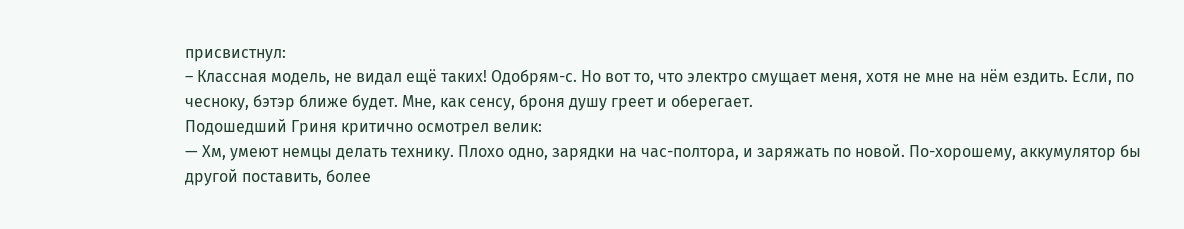присвистнул:
– Классная модель, не видал ещё таких! Одобрям-с. Но вот то, что электро смущает меня, хотя не мне на нём ездить. Если, по чесноку, бэтэр ближе будет. Мне, как сенсу, броня душу греет и оберегает.
Подошедший Гриня критично осмотрел велик:
— Хм, умеют немцы делать технику. Плохо одно, зарядки на час-полтора, и заряжать по новой. По-хорошему, аккумулятор бы другой поставить, более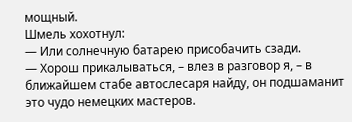мощный.
Шмель хохотнул:
— Или солнечную батарею присобачить сзади.
— Хорош прикалываться, – влез в разговор я, – в ближайшем стабе автослесаря найду, он подшаманит это чудо немецких мастеров.